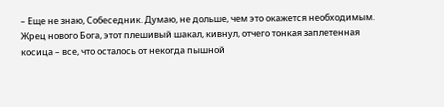– Еще не знаю, Собеседник. Думаю, не дольше, чем это окажется необходимым.
Жрец нового Бога, этот плешивый шакал, кивнул, отчего тонкая заплетенная косица – все, что осталось от некогда пышной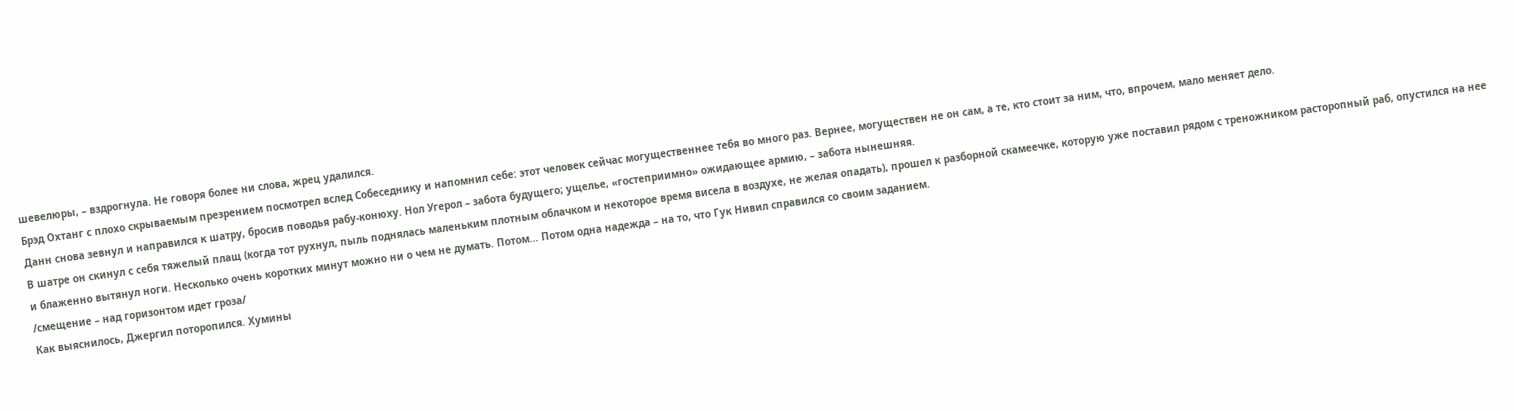шевелюры, – вздрогнула. Не говоря более ни слова, жрец удалился.
Брэд Охтанг с плохо скрываемым презрением посмотрел вслед Собеседнику и напомнил себе: этот человек сейчас могущественнее тебя во много раз. Вернее, могуществен не он сам, а те, кто стоит за ним, что, впрочем, мало меняет дело.
Данн снова зевнул и направился к шатру, бросив поводья рабу-конюху. Нол Угерол – забота будущего; ущелье, «гостеприимно» ожидающее армию, – забота нынешняя.
В шатре он скинул с себя тяжелый плащ (когда тот рухнул, пыль поднялась маленьким плотным облачком и некоторое время висела в воздухе, не желая опадать), прошел к разборной скамеечке, которую уже поставил рядом с треножником расторопный раб, опустился на нее и блаженно вытянул ноги. Несколько очень коротких минут можно ни о чем не думать. Потом… Потом одна надежда – на то, что Гук Нивил справился со своим заданием.
/смещение – над горизонтом идет гроза/
Как выяснилось, Джергил поторопился. Хумины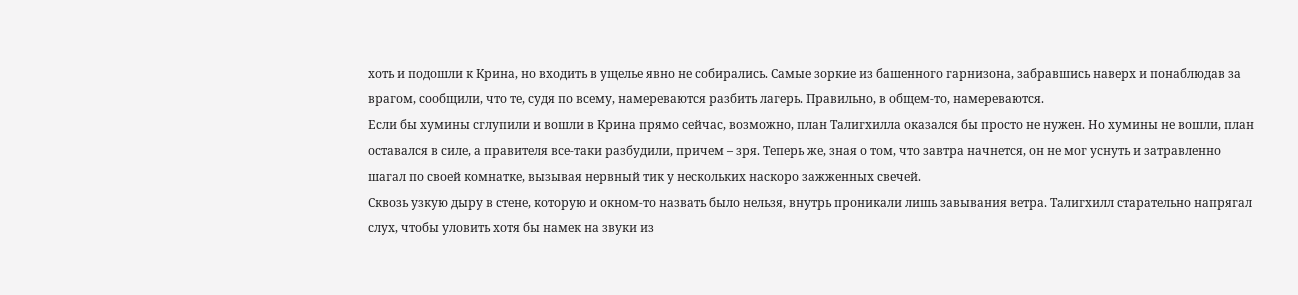хоть и подошли к Крина, но входить в ущелье явно не собирались. Самые зоркие из башенного гарнизона, забравшись наверх и понаблюдав за врагом, сообщили, что те, судя по всему, намереваются разбить лагерь. Правильно, в общем-то, намереваются.
Если бы хумины сглупили и вошли в Крина прямо сейчас, возможно, план Талигхилла оказался бы просто не нужен. Но хумины не вошли, план оставался в силе, а правителя все-таки разбудили, причем – зря. Теперь же, зная о том, что завтра начнется, он не мог уснуть и затравленно шагал по своей комнатке, вызывая нервный тик у нескольких наскоро зажженных свечей.
Сквозь узкую дыру в стене, которую и окном-то назвать было нельзя, внутрь проникали лишь завывания ветра. Талигхилл старательно напрягал слух, чтобы уловить хотя бы намек на звуки из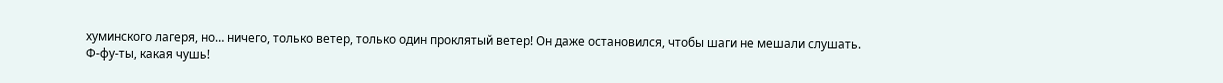хуминского лагеря, но… ничего, только ветер, только один проклятый ветер! Он даже остановился, чтобы шаги не мешали слушать.
Ф-фу-ты, какая чушь!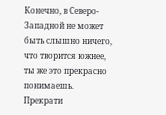Конечно, в Северо-Западной не может быть слышно ничего, что творится южнее, ты же это прекрасно понимаешь. Прекрати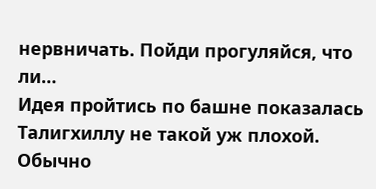нервничать. Пойди прогуляйся, что ли…
Идея пройтись по башне показалась Талигхиллу не такой уж плохой. Обычно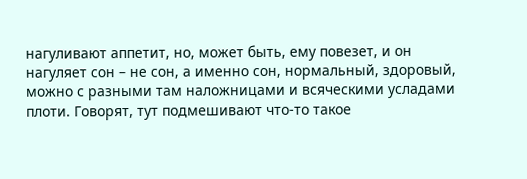нагуливают аппетит, но, может быть, ему повезет, и он нагуляет сон – не сон, а именно сон, нормальный, здоровый, можно с разными там наложницами и всяческими усладами плоти. Говорят, тут подмешивают что-то такое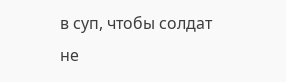в суп, чтобы солдат не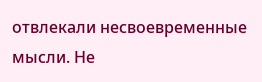отвлекали несвоевременные мысли. Не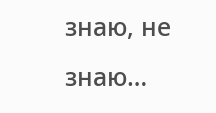знаю, не знаю…